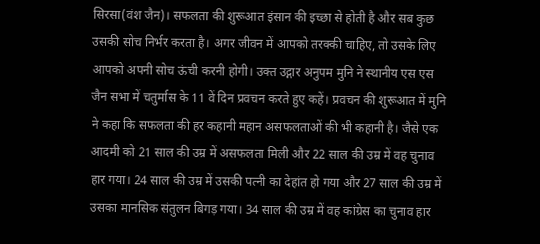सिरसा(वंश जैन)। सफलता की शुरूआत इंसान की इच्छा से होती है और सब कुछ उसकी सोच निर्भर करता है। अगर जीवन में आपको तरक्की चाहिए, तो उसके लिए आपको अपनी सोच ऊंची करनी होगी। उक्त उद्गार अनुपम मुनि ने स्थानीय एस एस जैन सभा में चतुर्मास के 11 वें दिन प्रवचन करते हुए कहें। प्रवचन की शुरूआत में मुनि ने कहा कि सफलता की हर कहानी महान असफलताओं की भी कहानी है। जैसे एक आदमी को 21 साल की उम्र में असफलता मिली और 22 साल की उम्र में वह चुनाव हार गया। 24 साल की उम्र में उसकी पत्नी का देहांत हो गया और 27 साल की उम्र में उसका मानसिक संतुलन बिगड़ गया। 34 साल की उम्र में वह कांग्रेस का चुनाव हार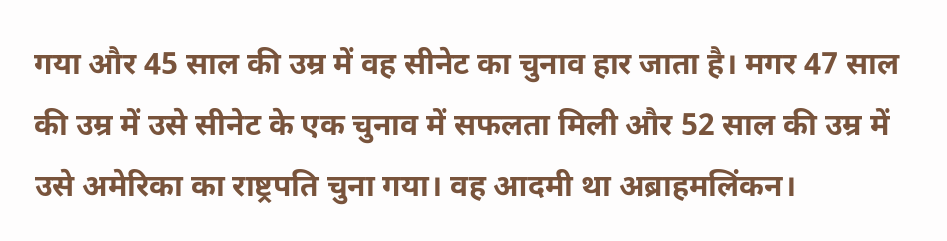गया और 45 साल की उम्र में वह सीनेट का चुनाव हार जाता है। मगर 47 साल की उम्र में उसे सीनेट के एक चुनाव में सफलता मिली और 52 साल की उम्र में उसे अमेरिका का राष्ट्रपति चुना गया। वह आदमी था अब्राहमलिंकन।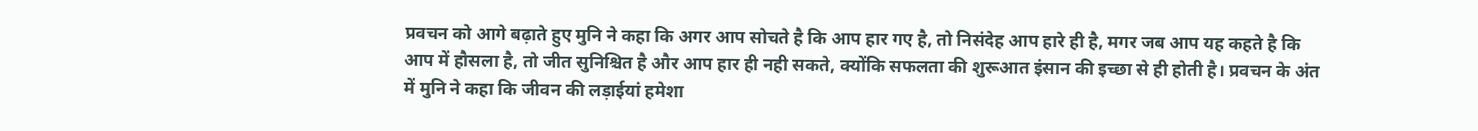प्रवचन को आगे बढ़ाते हुए मुनि ने कहा कि अगर आप सोचते है कि आप हार गए है, तो निसंदेह आप हारे ही है, मगर जब आप यह कहते है कि आप में हौसला है, तो जीत सुनिश्चित है और आप हार ही नही सकते, क्योंकि सफलता की शुरूआत इंसान की इच्छा से ही होती है। प्रवचन के अंत में मुनि ने कहा कि जीवन की लड़ाईयां हमेशा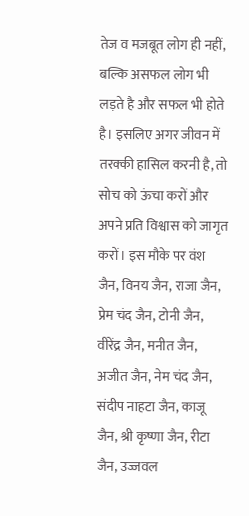तेज व मजबूत लोग ही नहीं, बल्कि असफल लोग भी लड़ते है और सफल भी होते है। इसलिए अगर जीवन में तरक्की हासिल करनी है, तो सोच को ऊंचा करों और अपने प्रति विश्वास को जागृत करों। इस मौके पर वंश जैन, विनय जैन, राजा जैन, प्रेम चंद जैन, टोनी जैन, वीरेंद्र जैन, मनीत जैन, अजीत जैन, नेम चंद जैन, संदीप नाहटा जैन, काजू जैन, श्री कृष्णा जैन, रीटा जैन, उज्जवल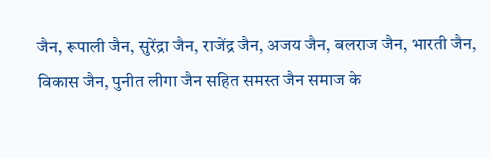जैन, रूपाली जैन, सुरेंद्रा जैन, राजेंद्र जैन, अजय जैन, बलराज जैन, भारती जैन, विकास जैन, पुनीत लीगा जैन सहित समस्त जैन समाज के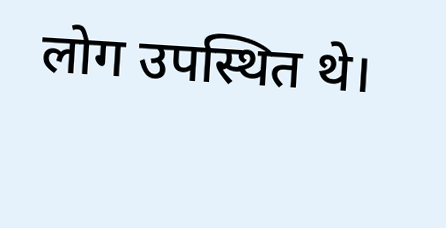लोग उपस्थित थे।